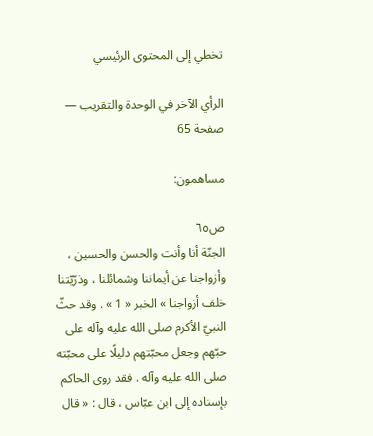تخطي إلى المحتوى الرئيسي

الرأي الآخر في الوحدة والتقريب — صفحة 65

مساهمون:

ص٦٥
الجنّة أنا وأنت والحسن والحسين ، وأزواجنا عن أيماننا وشمائلنا ، وذرّيّتنا خلف أزواجنا » الخبر « 1 » . وقد حثّ النبيّ الأكرم صلى الله عليه وآله على حبّهم وجعل محبّتهم دليلًا على محبّته صلى الله عليه وآله . فقد روى الحاكم بإسناده إلى ابن عبّاس ، قال : « قال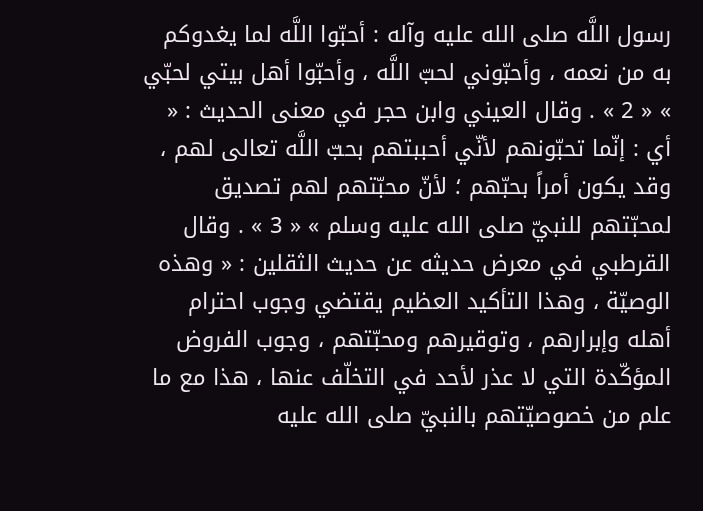رسول اللَّه صلى الله عليه وآله : أحبّوا اللَّه لما يغدوكم به من نعمه ، وأحبّوني لحبّ اللَّه ، وأحبّوا أهل بيتي لحبّي » « 2 » . وقال العيني وابن حجر في معنى الحديث : « أي : إنّما تحبّونهم لأنّي أحببتهم بحبّ اللَّه تعالى لهم ، وقد يكون أمراً بحبّهم ؛ لأنّ محبّتهم لهم تصديق لمحبّتهم للنبيّ صلى الله عليه وسلم » « 3 » . وقال القرطبي في معرض حديثه عن حديث الثقلين : « وهذه الوصيّة ، وهذا التأكيد العظيم يقتضي وجوب احترام أهله وإبرارهم ، وتوقيرهم ومحبّتهم ، وجوب الفروض المؤكّدة التي لا عذر لأحد في التخلّف عنها ، هذا مع ما علم من خصوصيّتهم بالنبيّ صلى الله عليه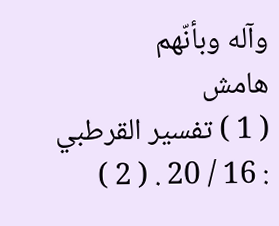وآله وبأنّهم
هامش
( 1 ) تفسير القرطبي : 16 / 20 . ( 2 )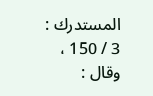المستدرك : 3 / 150 ، وقال :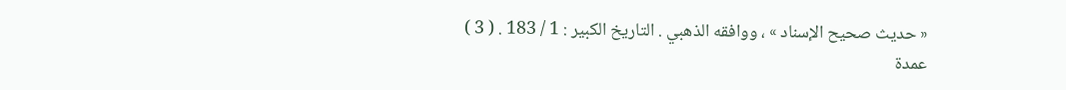« حديث صحيح الإسناد » ، ووافقه الذهبي . التاريخ الكبير : 1 / 183 . ( 3 ) عمدة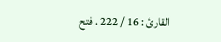القارئ : 16 / 222 . فتح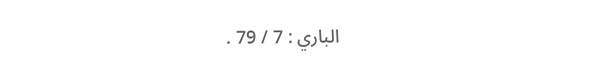الباري : 7 / 79 .